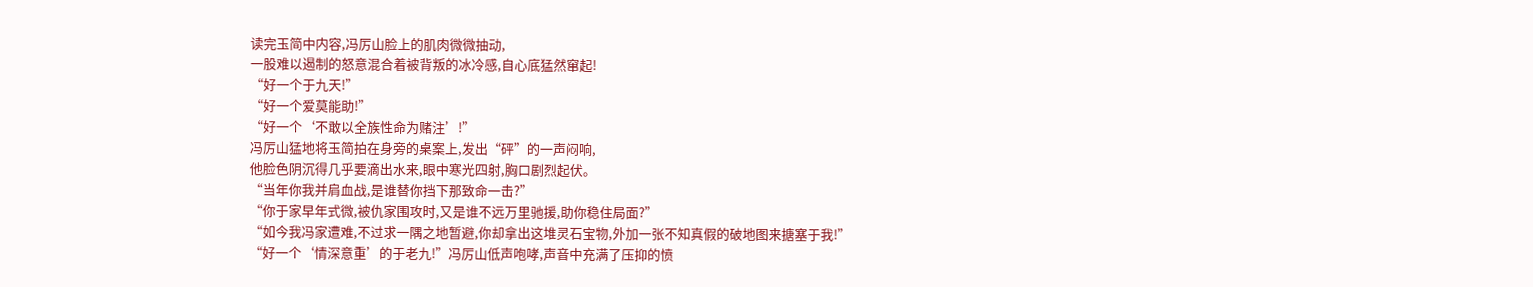读完玉简中内容,冯厉山脸上的肌肉微微抽动,
一股难以遏制的怒意混合着被背叛的冰冷感,自心底猛然窜起!
“好一个于九天!”
“好一个爱莫能助!”
“好一个‘不敢以全族性命为赌注’!”
冯厉山猛地将玉简拍在身旁的桌案上,发出“砰”的一声闷响,
他脸色阴沉得几乎要滴出水来,眼中寒光四射,胸口剧烈起伏。
“当年你我并肩血战,是谁替你挡下那致命一击?”
“你于家早年式微,被仇家围攻时,又是谁不远万里驰援,助你稳住局面?”
“如今我冯家遭难,不过求一隅之地暂避,你却拿出这堆灵石宝物,外加一张不知真假的破地图来搪塞于我!”
“好一个‘情深意重’的于老九!”冯厉山低声咆哮,声音中充满了压抑的愤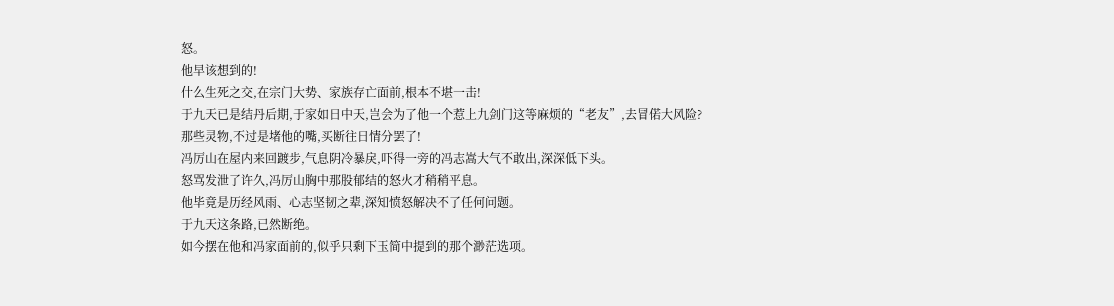怒。
他早该想到的!
什么生死之交,在宗门大势、家族存亡面前,根本不堪一击!
于九天已是结丹后期,于家如日中天,岂会为了他一个惹上九剑门这等麻烦的“老友”,去冒偌大风险?
那些灵物,不过是堵他的嘴,买断往日情分罢了!
冯厉山在屋内来回踱步,气息阴冷暴戾,吓得一旁的冯志嵩大气不敢出,深深低下头。
怒骂发泄了许久,冯厉山胸中那股郁结的怒火才稍稍平息。
他毕竟是历经风雨、心志坚韧之辈,深知愤怒解决不了任何问题。
于九天这条路,已然断绝。
如今摆在他和冯家面前的,似乎只剩下玉简中提到的那个渺茫选项。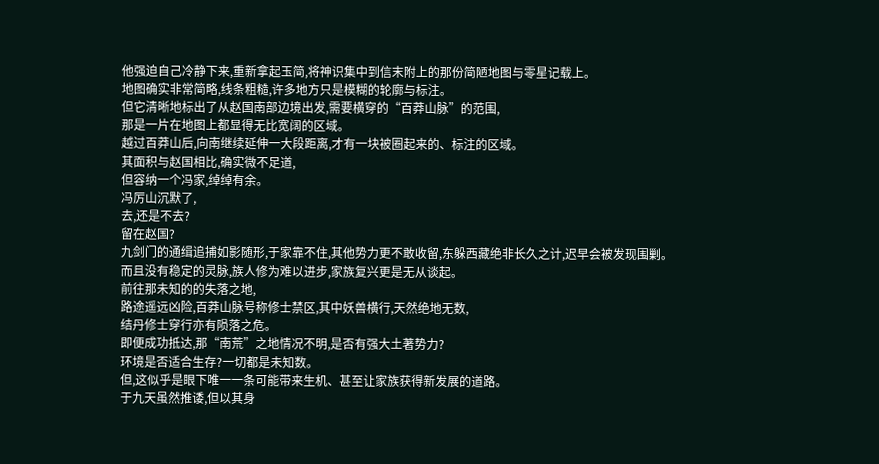他强迫自己冷静下来,重新拿起玉简,将神识集中到信末附上的那份简陋地图与零星记载上。
地图确实非常简略,线条粗糙,许多地方只是模糊的轮廓与标注。
但它清晰地标出了从赵国南部边境出发,需要横穿的“百莽山脉”的范围,
那是一片在地图上都显得无比宽阔的区域。
越过百莽山后,向南继续延伸一大段距离,才有一块被圈起来的、标注的区域。
其面积与赵国相比,确实微不足道,
但容纳一个冯家,绰绰有余。
冯厉山沉默了,
去,还是不去?
留在赵国?
九剑门的通缉追捕如影随形,于家靠不住,其他势力更不敢收留,东躲西藏绝非长久之计,迟早会被发现围剿。
而且没有稳定的灵脉,族人修为难以进步,家族复兴更是无从谈起。
前往那未知的的失落之地,
路途遥远凶险,百莽山脉号称修士禁区,其中妖兽横行,天然绝地无数,
结丹修士穿行亦有陨落之危。
即便成功抵达,那“南荒”之地情况不明,是否有强大土著势力?
环境是否适合生存?一切都是未知数。
但,这似乎是眼下唯一一条可能带来生机、甚至让家族获得新发展的道路。
于九天虽然推诿,但以其身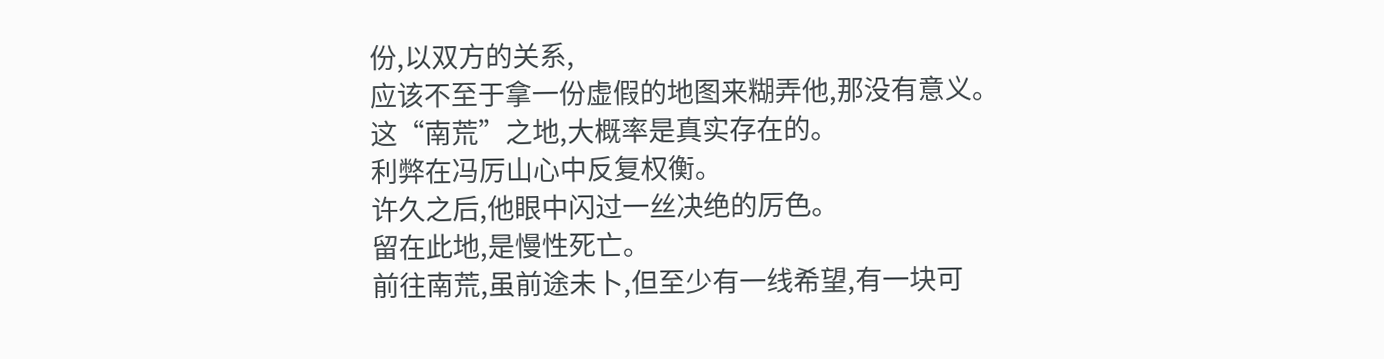份,以双方的关系,
应该不至于拿一份虚假的地图来糊弄他,那没有意义。
这“南荒”之地,大概率是真实存在的。
利弊在冯厉山心中反复权衡。
许久之后,他眼中闪过一丝决绝的厉色。
留在此地,是慢性死亡。
前往南荒,虽前途未卜,但至少有一线希望,有一块可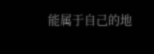能属于自己的地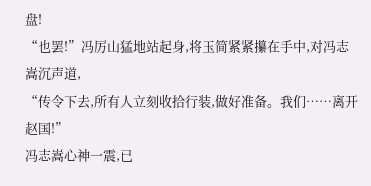盘!
“也罢!”冯厉山猛地站起身,将玉简紧紧攥在手中,对冯志嵩沉声道,
“传令下去,所有人立刻收拾行装,做好准备。我们……离开赵国!”
冯志嵩心神一震,已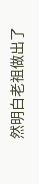然明白老祖做出了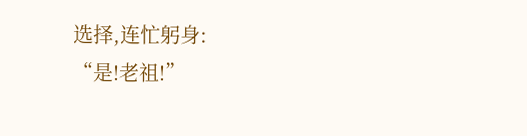选择,连忙躬身:
“是!老祖!”